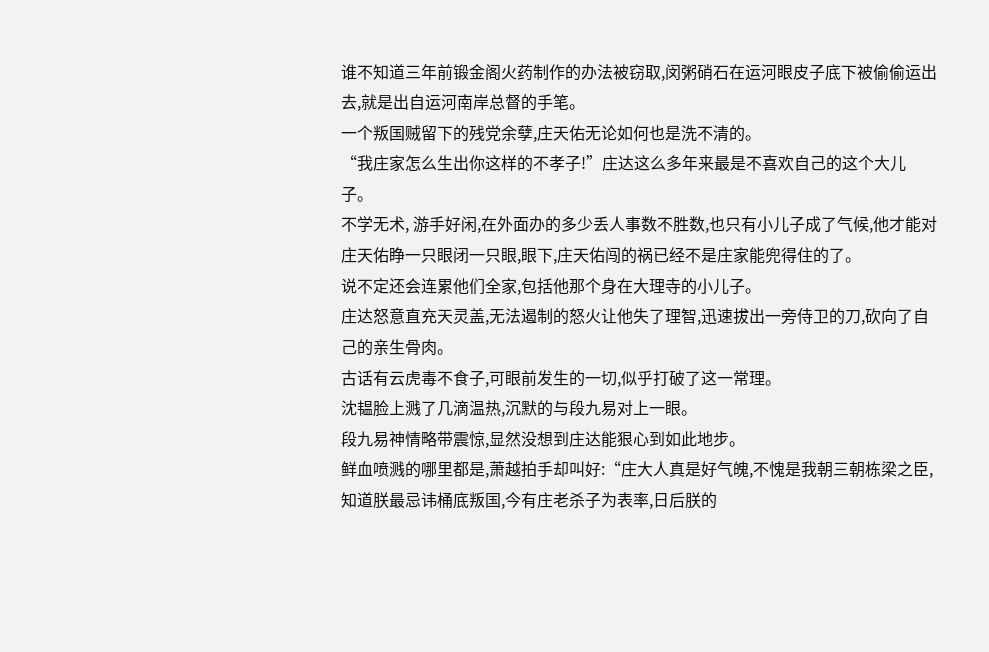谁不知道三年前锻金阁火药制作的办法被窃取,闵粥硝石在运河眼皮子底下被偷偷运出去,就是出自运河南岸总督的手笔。
一个叛国贼留下的残党余孽,庄天佑无论如何也是洗不清的。
“我庄家怎么生出你这样的不孝子!”庄达这么多年来最是不喜欢自己的这个大儿子。
不学无术, 游手好闲,在外面办的多少丢人事数不胜数,也只有小儿子成了气候,他才能对庄天佑睁一只眼闭一只眼,眼下,庄天佑闯的祸已经不是庄家能兜得住的了。
说不定还会连累他们全家,包括他那个身在大理寺的小儿子。
庄达怒意直充天灵盖,无法遏制的怒火让他失了理智,迅速拔出一旁侍卫的刀,砍向了自己的亲生骨肉。
古话有云虎毒不食子,可眼前发生的一切,似乎打破了这一常理。
沈韫脸上溅了几滴温热,沉默的与段九易对上一眼。
段九易神情略带震惊,显然没想到庄达能狠心到如此地步。
鲜血喷溅的哪里都是,萧越拍手却叫好:“庄大人真是好气魄,不愧是我朝三朝栋梁之臣,知道朕最忌讳桶底叛国,今有庄老杀子为表率,日后朕的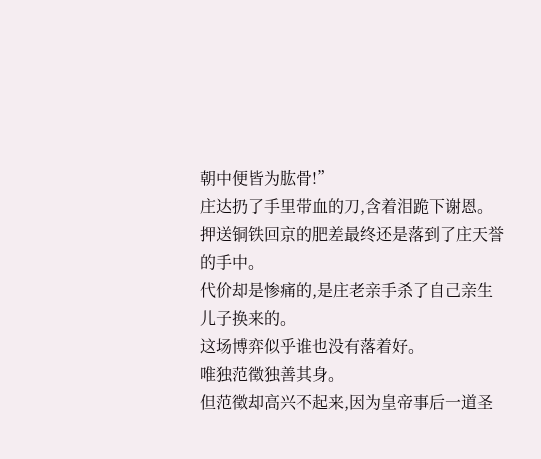朝中便皆为肱骨!”
庄达扔了手里带血的刀,含着泪跪下谢恩。
押送铜铁回京的肥差最终还是落到了庄天誉的手中。
代价却是惨痛的,是庄老亲手杀了自己亲生儿子换来的。
这场博弈似乎谁也没有落着好。
唯独范徵独善其身。
但范徵却高兴不起来,因为皇帝事后一道圣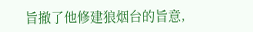旨撤了他修建狼烟台的旨意,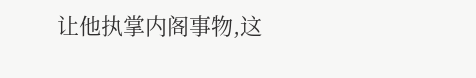让他执掌内阁事物,这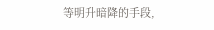等明升暗降的手段,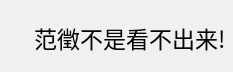范徵不是看不出来!